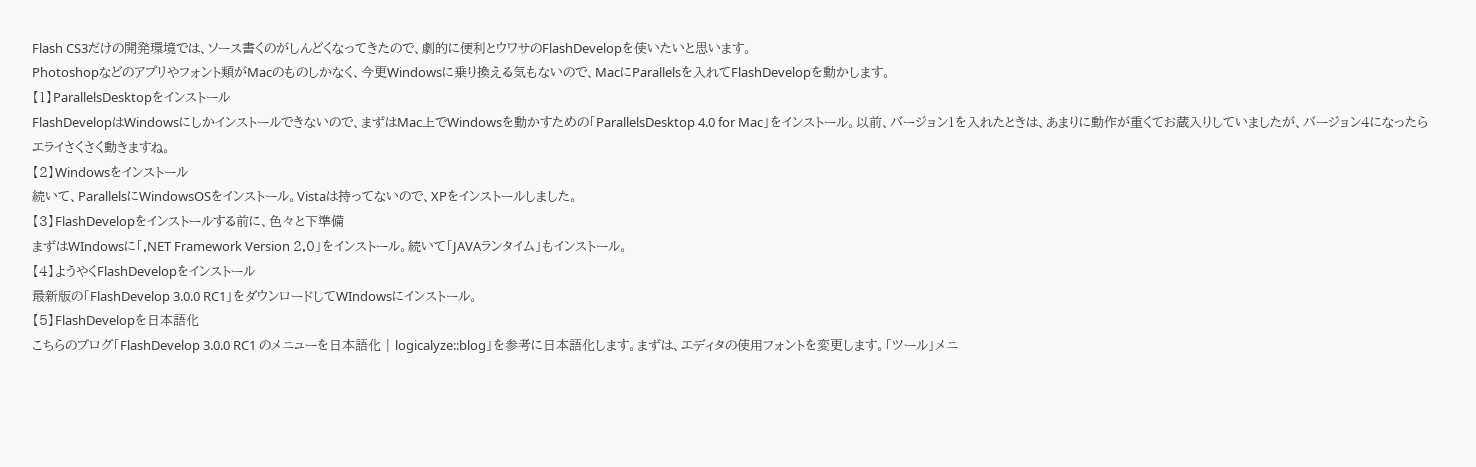Flash CS3だけの開発環境では、ソース書くのがしんどくなってきたので、劇的に便利とウワサのFlashDevelopを使いたいと思います。
Photoshopなどのアプリやフォント類がMacのものしかなく、今更Windowsに乗り換える気もないので、MacにParallelsを入れてFlashDevelopを動かします。
【1】ParallelsDesktopをインストール
FlashDevelopはWindowsにしかインストールできないので、まずはMac上でWindowsを動かすための「ParallelsDesktop 4.0 for Mac」をインストール。以前、バージョン1を入れたときは、あまりに動作が重くてお蔵入りしていましたが、バージョン4になったらエライさくさく動きますね。
【2】Windowsをインストール
続いて、ParallelsにWindowsOSをインストール。Vistaは持ってないので、XPをインストールしました。
【3】FlashDevelopをインストールする前に、色々と下準備
まずはWIndowsに「.NET Framework Version 2.0」をインストール。続いて「JAVAランタイム」もインストール。
【4】ようやくFlashDevelopをインストール
最新版の「FlashDevelop 3.0.0 RC1」をダウンロードしてWIndowsにインストール。
【5】FlashDevelopを日本語化
こちらのブログ「FlashDevelop 3.0.0 RC1 のメニューを日本語化 | logicalyze::blog」を参考に日本語化します。まずは、エディタの使用フォントを変更します。「ツール」メニ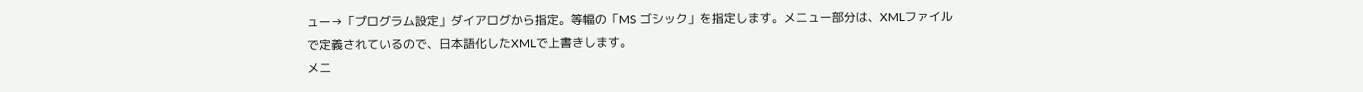ュー→「プログラム設定」ダイアログから指定。等幅の「MS ゴシック」を指定します。メニュー部分は、XMLファイルで定義されているので、日本語化したXMLで上書きします。
メニ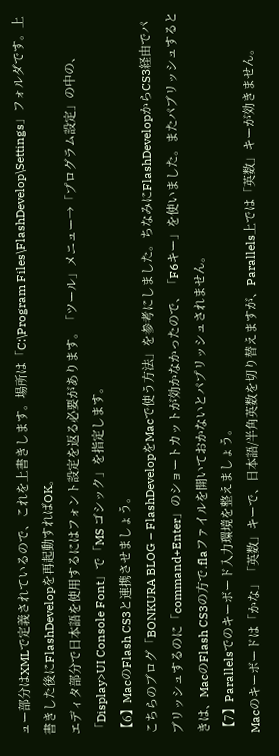ュー部分はXMLで定義されているので、これを上書きします。場所は「C:\Program Files\FlashDevelop\Settings」フォルダです。上書きした後にFlashDevelopを再起動すればOK。
エディタ部分で日本語を使用するにはフォント設定を返る必要があります。「ツール」メニュー→「プログラム設定」の中の、「Display>UI Console Font」で「MS ゴシック」を指定します。
【6】MacのFlash CS3と連携させましょう。
こちらのブログ「BONKURA BLOG – FlashDevelopをMacで使う方法」を参考にしました。ちなみにFlashDevelopからCS3経由でパブリッシュするのに「command+Enter」のショートカットが効かなかったので、「F6キー」を使いました。またパブリッシュするときは、MacのFlash CS3の方で.flaファイルを開いておかないとパプリッシュされません。
【7】Parallelsでのキーボード入力環境を整えましょう。
Macのキーボードは「かな」「英数」キーで、日本語/半角英数を切り替えますが、Parallels上では「英数」キーが効きません。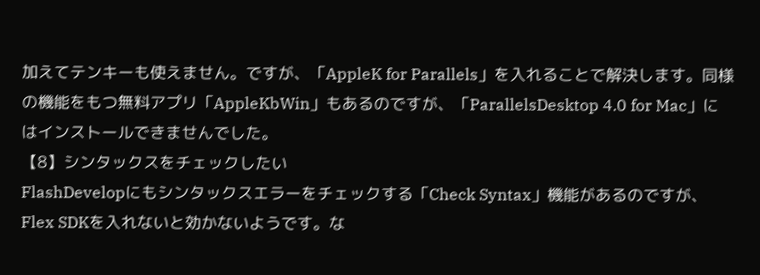加えてテンキーも使えません。ですが、「AppleK for Parallels」を入れることで解決します。同様の機能をもつ無料アプリ「AppleKbWin」もあるのですが、「ParallelsDesktop 4.0 for Mac」にはインストールできませんでした。
【8】シンタックスをチェックしたい
FlashDevelopにもシンタックスエラーをチェックする「Check Syntax」機能があるのですが、Flex SDKを入れないと効かないようです。な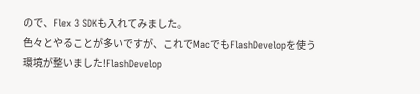ので、Flex 3 SDKも入れてみました。
色々とやることが多いですが、これでMacでもFlashDevelopを使う環境が整いました!FlashDevelop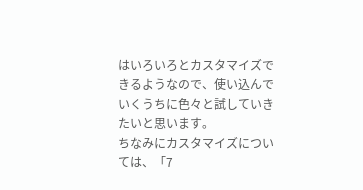はいろいろとカスタマイズできるようなので、使い込んでいくうちに色々と試していきたいと思います。
ちなみにカスタマイズについては、「7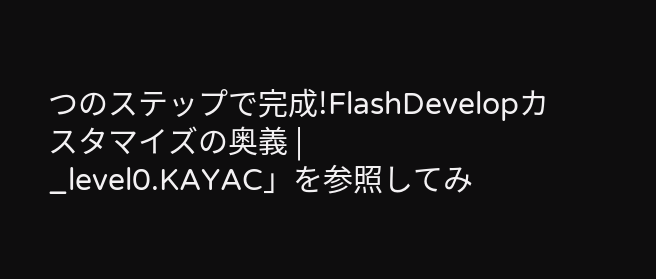つのステップで完成!FlashDevelopカスタマイズの奥義 | _level0.KAYAC」を参照してみ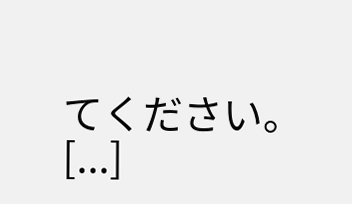てください。
[...]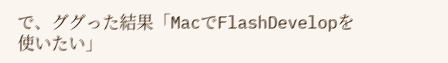で、ググった結果「MacでFlashDevelopを使いたい」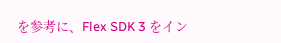を参考に、Flex SDK 3 をイン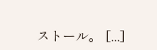ストール。 [...]